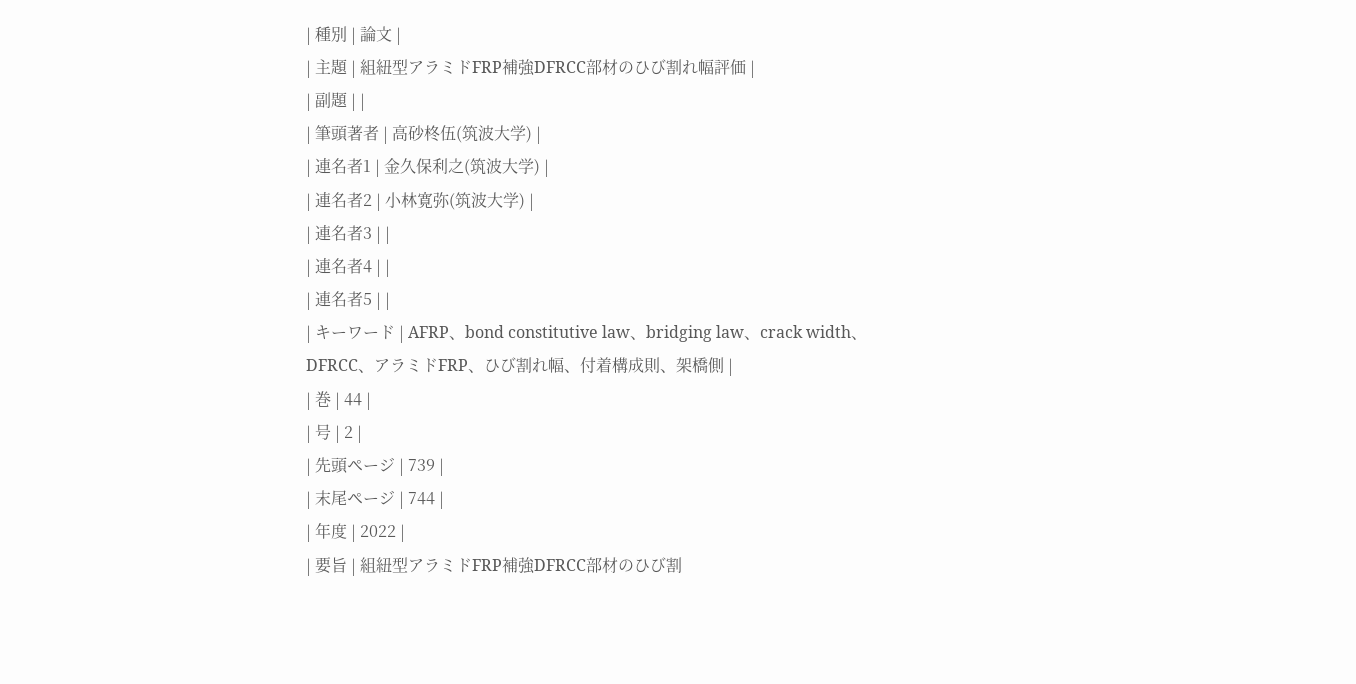| 種別 | 論文 |
| 主題 | 組紐型アラミドFRP補強DFRCC部材のひび割れ幅評価 |
| 副題 | |
| 筆頭著者 | 高砂柊伍(筑波大学) |
| 連名者1 | 金久保利之(筑波大学) |
| 連名者2 | 小林寛弥(筑波大学) |
| 連名者3 | |
| 連名者4 | |
| 連名者5 | |
| キーワード | AFRP、bond constitutive law、bridging law、crack width、DFRCC、アラミドFRP、ひび割れ幅、付着構成則、架橋側 |
| 巻 | 44 |
| 号 | 2 |
| 先頭ページ | 739 |
| 末尾ページ | 744 |
| 年度 | 2022 |
| 要旨 | 組紐型アラミドFRP補強DFRCC部材のひび割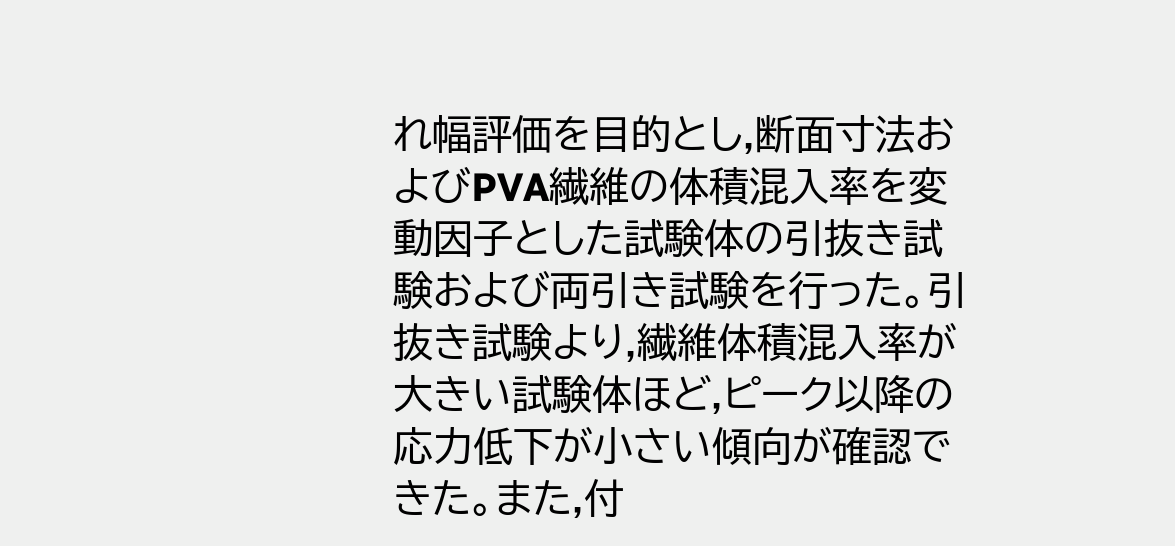れ幅評価を目的とし,断面寸法およびPVA繊維の体積混入率を変動因子とした試験体の引抜き試験および両引き試験を行った。引抜き試験より,繊維体積混入率が大きい試験体ほど,ピーク以降の応力低下が小さい傾向が確認できた。また,付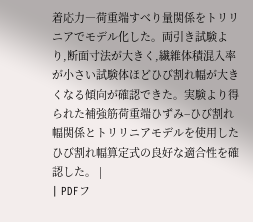着応力―荷重端すべり量関係をトリリニアでモデル化した。両引き試験より,断面寸法が大きく,繊維体積混入率が小さい試験体ほどひび割れ幅が大きくなる傾向が確認できた。実験より得られた補強筋荷重端ひずみ−ひび割れ幅関係とトリリニアモデルを使用したひび割れ幅算定式の良好な適合性を確認した。 |
| PDFフ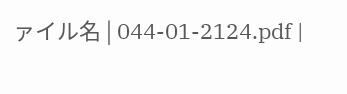ァイル名 | 044-01-2124.pdf |